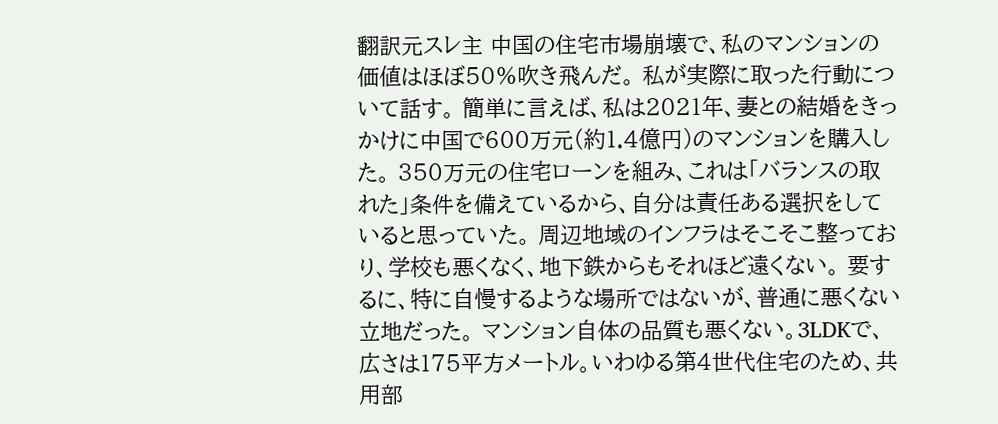翻訳元スレ主 中国の住宅市場崩壊で、私のマンションの価値はほぼ50%吹き飛んだ。 私が実際に取った行動について話す。 簡単に言えば、私は2021年、妻との結婚をきっかけに中国で600万元(約1.4億円)のマンションを購入した。 350万元の住宅ローンを組み、これは「バランスの取れた」条件を備えているから、自分は責任ある選択をしていると思っていた。 周辺地域のインフラはそこそこ整っており、学校も悪くなく、地下鉄からもそれほど遠くない。 要するに、特に自慢するような場所ではないが、普通に悪くない立地だった。 マンション自体の品質も悪くない。3LDKで、広さは175平方メートル。いわゆる第4世代住宅のため、共用部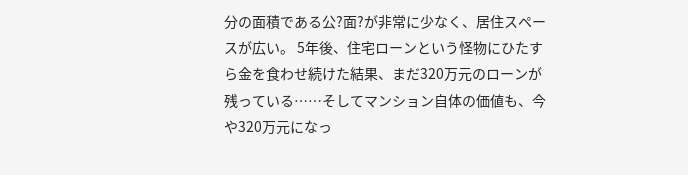分の面積である公?面?が非常に少なく、居住スペースが広い。 5年後、住宅ローンという怪物にひたすら金を食わせ続けた結果、まだ320万元のローンが残っている……そしてマンション自体の価値も、今や320万元になっ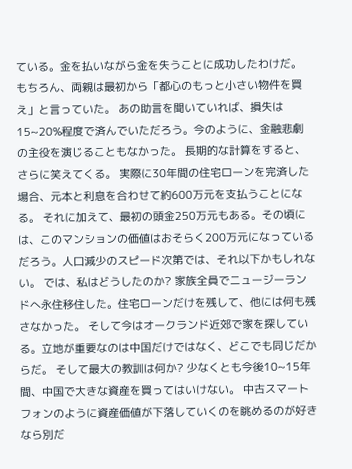ている。金を払いながら金を失うことに成功したわけだ。 もちろん、両親は最初から「都心のもっと小さい物件を買え」と言っていた。 あの助言を聞いていれば、損失は15~20%程度で済んでいただろう。今のように、金融悲劇の主役を演じることもなかった。 長期的な計算をすると、さらに笑えてくる。 実際に30年間の住宅ローンを完済した場合、元本と利息を合わせて約600万元を支払うことになる。 それに加えて、最初の頭金250万元もある。その頃には、このマンションの価値はおそらく200万元になっているだろう。人口減少のスピード次第では、それ以下かもしれない。 では、私はどうしたのか? 家族全員でニュージーランドへ永住移住した。住宅ローンだけを残して、他には何も残さなかった。 そして今はオークランド近郊で家を探している。立地が重要なのは中国だけではなく、どこでも同じだからだ。 そして最大の教訓は何か? 少なくとも今後10~15年間、中国で大きな資産を買ってはいけない。 中古スマートフォンのように資産価値が下落していくのを眺めるのが好きなら別だ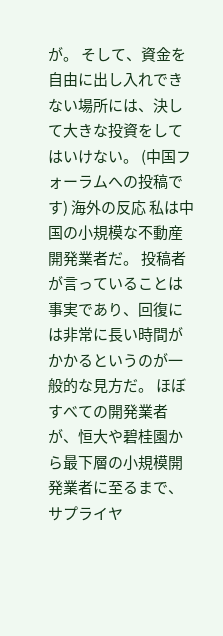が。 そして、資金を自由に出し入れできない場所には、決して大きな投資をしてはいけない。 (中国フォーラムへの投稿です) 海外の反応 私は中国の小規模な不動産開発業者だ。 投稿者が言っていることは事実であり、回復には非常に長い時間がかかるというのが一般的な見方だ。 ほぼすべての開発業者が、恒大や碧桂園から最下層の小規模開発業者に至るまで、サプライヤ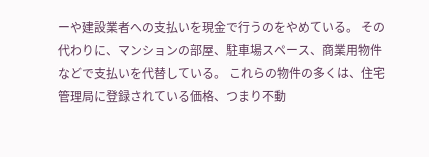ーや建設業者への支払いを現金で行うのをやめている。 その代わりに、マンションの部屋、駐車場スペース、商業用物件などで支払いを代替している。 これらの物件の多くは、住宅管理局に登録されている価格、つまり不動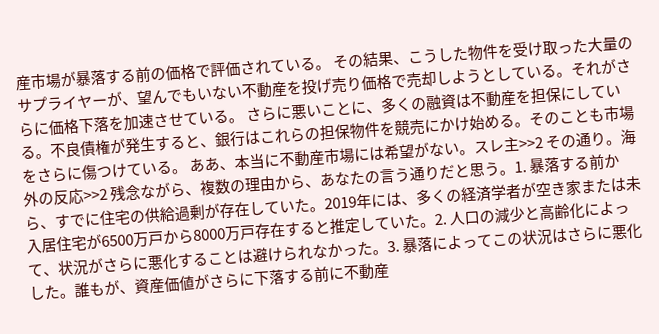産市場が暴落する前の価格で評価されている。 その結果、こうした物件を受け取った大量のサプライヤーが、望んでもいない不動産を投げ売り価格で売却しようとしている。それがさらに価格下落を加速させている。 さらに悪いことに、多くの融資は不動産を担保にしている。不良債権が発生すると、銀行はこれらの担保物件を競売にかけ始める。そのことも市場をさらに傷つけている。 ああ、本当に不動産市場には希望がない。スレ主>>2 その通り。海外の反応>>2 残念ながら、複数の理由から、あなたの言う通りだと思う。1. 暴落する前から、すでに住宅の供給過剰が存在していた。2019年には、多くの経済学者が空き家または未入居住宅が6500万戸から8000万戸存在すると推定していた。2. 人口の減少と高齢化によって、状況がさらに悪化することは避けられなかった。3. 暴落によってこの状況はさらに悪化した。誰もが、資産価値がさらに下落する前に不動産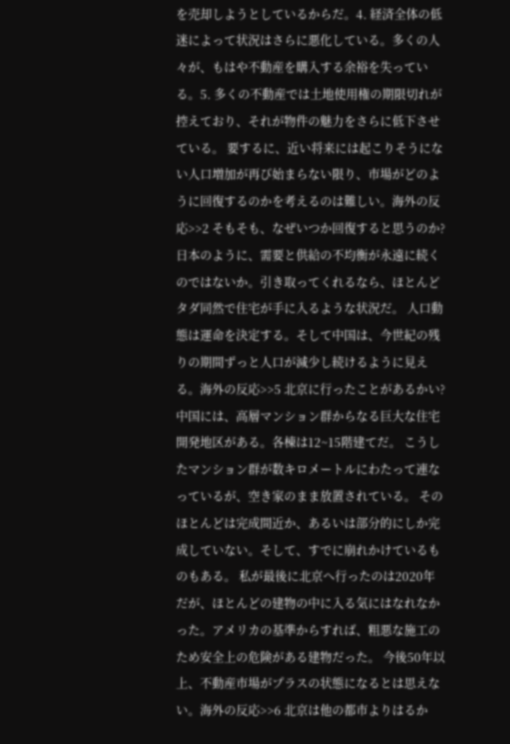を売却しようとしているからだ。4. 経済全体の低迷によって状況はさらに悪化している。多くの人々が、もはや不動産を購入する余裕を失っている。5. 多くの不動産では土地使用権の期限切れが控えており、それが物件の魅力をさらに低下させている。 要するに、近い将来には起こりそうにない人口増加が再び始まらない限り、市場がどのように回復するのかを考えるのは難しい。海外の反応>>2 そもそも、なぜいつか回復すると思うのか? 日本のように、需要と供給の不均衡が永遠に続くのではないか。引き取ってくれるなら、ほとんどタダ同然で住宅が手に入るような状況だ。 人口動態は運命を決定する。そして中国は、今世紀の残りの期間ずっと人口が減少し続けるように見える。海外の反応>>5 北京に行ったことがあるかい? 中国には、高層マンション群からなる巨大な住宅開発地区がある。各棟は12~15階建てだ。 こうしたマンション群が数キロメートルにわたって連なっているが、空き家のまま放置されている。 そのほとんどは完成間近か、あるいは部分的にしか完成していない。そして、すでに崩れかけているものもある。 私が最後に北京へ行ったのは2020年だが、ほとんどの建物の中に入る気にはなれなかった。アメリカの基準からすれば、粗悪な施工のため安全上の危険がある建物だった。 今後50年以上、不動産市場がプラスの状態になるとは思えない。海外の反応>>6 北京は他の都市よりはるか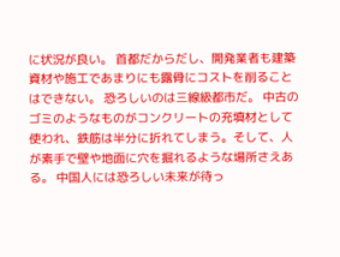に状況が良い。 首都だからだし、開発業者も建築資材や施工であまりにも露骨にコストを削ることはできない。 恐ろしいのは三線級都市だ。 中古のゴミのようなものがコンクリートの充填材として使われ、鉄筋は半分に折れてしまう。そして、人が素手で壁や地面に穴を掘れるような場所さえある。 中国人には恐ろしい未来が待っ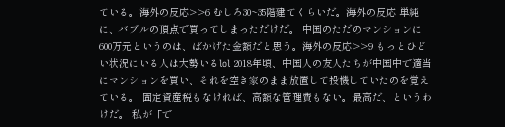ている。海外の反応>>6 むしろ30~35階建てくらいだ。海外の反応 単純に、バブルの頂点で買ってしまっただけだ。 中国のただのマンションに600万元というのは、ばかげた金額だと思う。海外の反応>>9 もっとひどい状況にいる人は大勢いるlol 2018年頃、中国人の友人たちが中国中で適当にマンションを買い、それを空き家のまま放置して投機していたのを覚えている。 固定資産税もなければ、高額な管理費もない。最高だ、というわけだ。 私が「で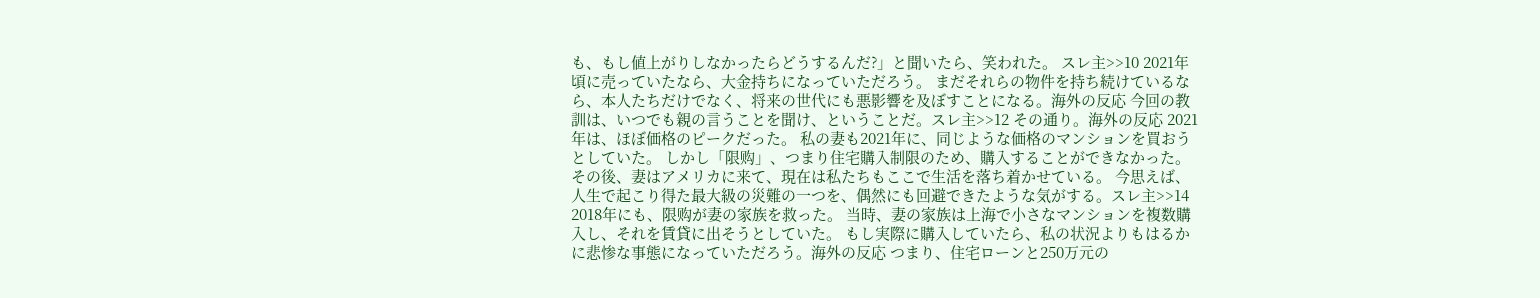も、もし値上がりしなかったらどうするんだ?」と聞いたら、笑われた。 スレ主>>10 2021年頃に売っていたなら、大金持ちになっていただろう。 まだそれらの物件を持ち続けているなら、本人たちだけでなく、将来の世代にも悪影響を及ぼすことになる。海外の反応 今回の教訓は、いつでも親の言うことを聞け、ということだ。スレ主>>12 その通り。海外の反応 2021年は、ほぼ価格のピークだった。 私の妻も2021年に、同じような価格のマンションを買おうとしていた。 しかし「限购」、つまり住宅購入制限のため、購入することができなかった。 その後、妻はアメリカに来て、現在は私たちもここで生活を落ち着かせている。 今思えば、人生で起こり得た最大級の災難の一つを、偶然にも回避できたような気がする。スレ主>>14 2018年にも、限购が妻の家族を救った。 当時、妻の家族は上海で小さなマンションを複数購入し、それを賃貸に出そうとしていた。 もし実際に購入していたら、私の状況よりもはるかに悲惨な事態になっていただろう。海外の反応 つまり、住宅ローンと250万元の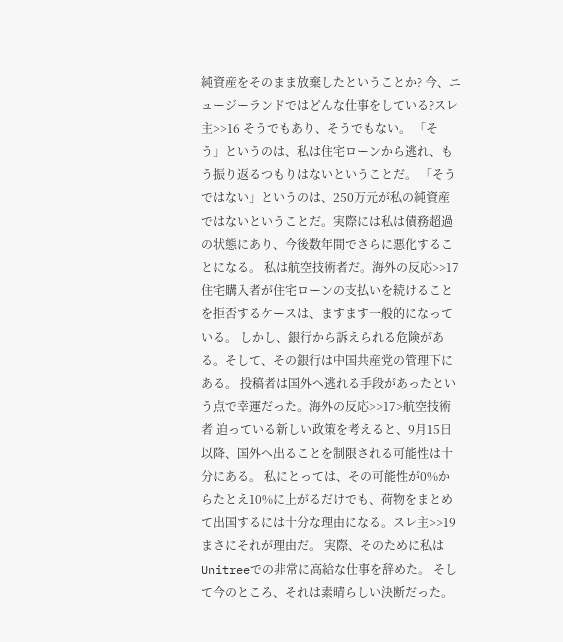純資産をそのまま放棄したということか? 今、ニュージーランドではどんな仕事をしている?スレ主>>16 そうでもあり、そうでもない。 「そう」というのは、私は住宅ローンから逃れ、もう振り返るつもりはないということだ。 「そうではない」というのは、250万元が私の純資産ではないということだ。実際には私は債務超過の状態にあり、今後数年間でさらに悪化することになる。 私は航空技術者だ。海外の反応>>17 住宅購入者が住宅ローンの支払いを続けることを拒否するケースは、ますます一般的になっている。 しかし、銀行から訴えられる危険がある。そして、その銀行は中国共産党の管理下にある。 投稿者は国外へ逃れる手段があったという点で幸運だった。海外の反応>>17>航空技術者 迫っている新しい政策を考えると、9月15日以降、国外へ出ることを制限される可能性は十分にある。 私にとっては、その可能性が0%からたとえ10%に上がるだけでも、荷物をまとめて出国するには十分な理由になる。スレ主>>19 まさにそれが理由だ。 実際、そのために私はUnitreeでの非常に高給な仕事を辞めた。 そして今のところ、それは素晴らしい決断だった。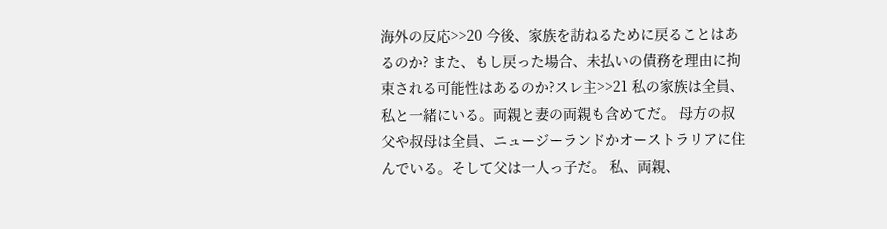海外の反応>>20 今後、家族を訪ねるために戻ることはあるのか? また、もし戻った場合、未払いの債務を理由に拘束される可能性はあるのか?スレ主>>21 私の家族は全員、私と一緒にいる。両親と妻の両親も含めてだ。 母方の叔父や叔母は全員、ニュージーランドかオーストラリアに住んでいる。そして父は一人っ子だ。 私、両親、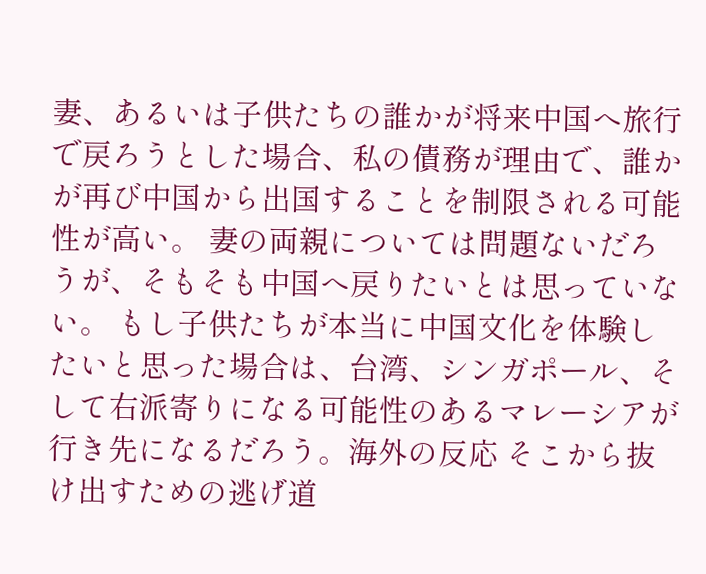妻、あるいは子供たちの誰かが将来中国へ旅行で戻ろうとした場合、私の債務が理由で、誰かが再び中国から出国することを制限される可能性が高い。 妻の両親については問題ないだろうが、そもそも中国へ戻りたいとは思っていない。 もし子供たちが本当に中国文化を体験したいと思った場合は、台湾、シンガポール、そして右派寄りになる可能性のあるマレーシアが行き先になるだろう。海外の反応 そこから抜け出すための逃げ道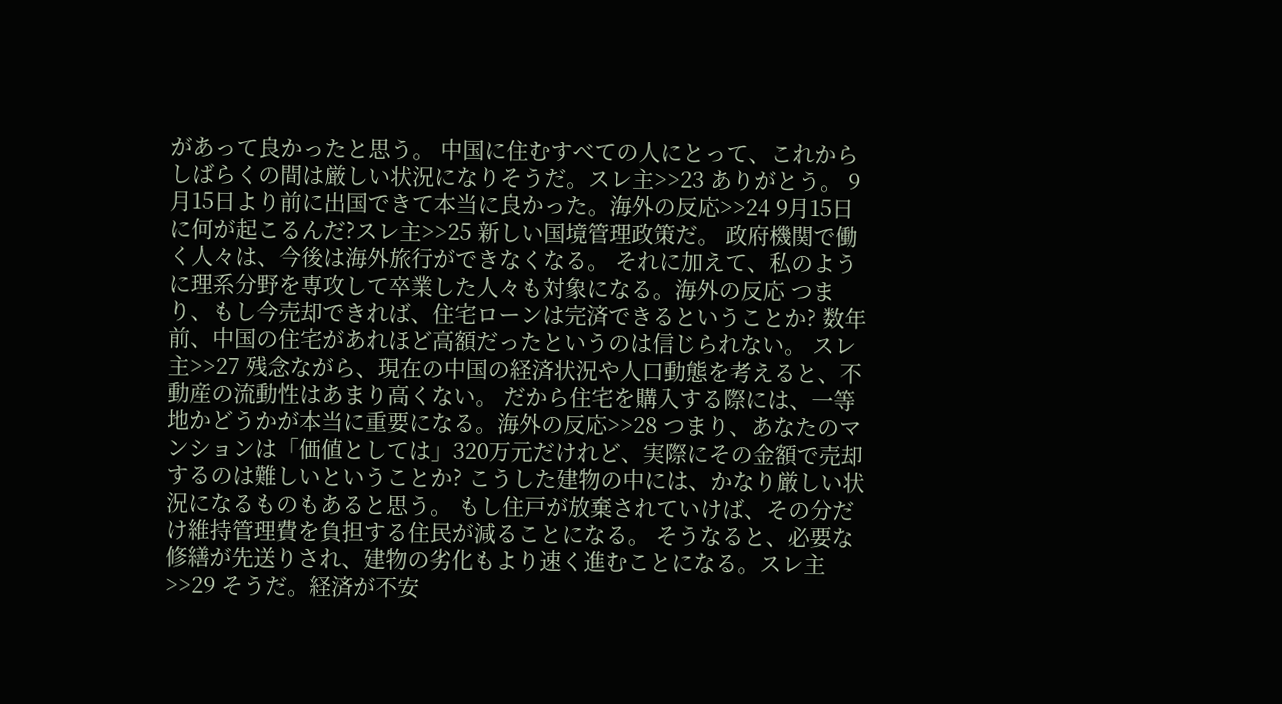があって良かったと思う。 中国に住むすべての人にとって、これからしばらくの間は厳しい状況になりそうだ。スレ主>>23 ありがとう。 9月15日より前に出国できて本当に良かった。海外の反応>>24 9月15日に何が起こるんだ?スレ主>>25 新しい国境管理政策だ。 政府機関で働く人々は、今後は海外旅行ができなくなる。 それに加えて、私のように理系分野を専攻して卒業した人々も対象になる。海外の反応 つまり、もし今売却できれば、住宅ローンは完済できるということか? 数年前、中国の住宅があれほど高額だったというのは信じられない。 スレ主>>27 残念ながら、現在の中国の経済状況や人口動態を考えると、不動産の流動性はあまり高くない。 だから住宅を購入する際には、一等地かどうかが本当に重要になる。海外の反応>>28 つまり、あなたのマンションは「価値としては」320万元だけれど、実際にその金額で売却するのは難しいということか? こうした建物の中には、かなり厳しい状況になるものもあると思う。 もし住戸が放棄されていけば、その分だけ維持管理費を負担する住民が減ることになる。 そうなると、必要な修繕が先送りされ、建物の劣化もより速く進むことになる。スレ主>>29 そうだ。経済が不安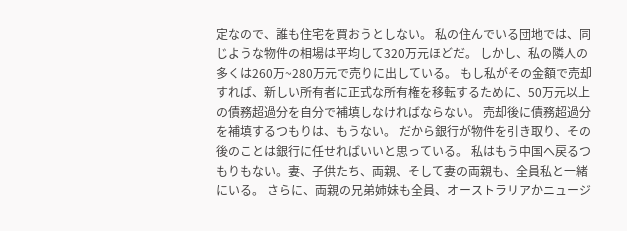定なので、誰も住宅を買おうとしない。 私の住んでいる団地では、同じような物件の相場は平均して320万元ほどだ。 しかし、私の隣人の多くは260万~280万元で売りに出している。 もし私がその金額で売却すれば、新しい所有者に正式な所有権を移転するために、50万元以上の債務超過分を自分で補填しなければならない。 売却後に債務超過分を補填するつもりは、もうない。 だから銀行が物件を引き取り、その後のことは銀行に任せればいいと思っている。 私はもう中国へ戻るつもりもない。妻、子供たち、両親、そして妻の両親も、全員私と一緒にいる。 さらに、両親の兄弟姉妹も全員、オーストラリアかニュージ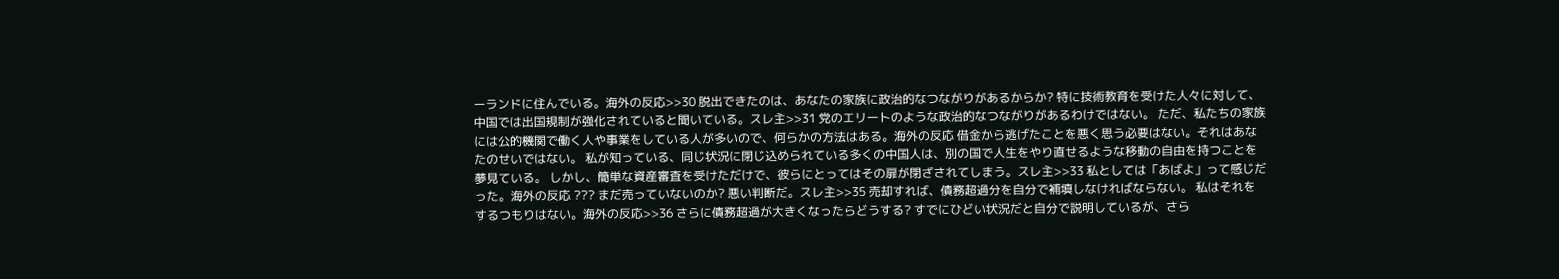ーランドに住んでいる。海外の反応>>30 脱出できたのは、あなたの家族に政治的なつながりがあるからか? 特に技術教育を受けた人々に対して、中国では出国規制が強化されていると聞いている。スレ主>>31 党のエリートのような政治的なつながりがあるわけではない。 ただ、私たちの家族には公的機関で働く人や事業をしている人が多いので、何らかの方法はある。海外の反応 借金から逃げたことを悪く思う必要はない。それはあなたのせいではない。 私が知っている、同じ状況に閉じ込められている多くの中国人は、別の国で人生をやり直せるような移動の自由を持つことを夢見ている。 しかし、簡単な資産審査を受けただけで、彼らにとってはその扉が閉ざされてしまう。スレ主>>33 私としては「あばよ」って感じだった。海外の反応 ??? まだ売っていないのか? 悪い判断だ。スレ主>>35 売却すれば、債務超過分を自分で補填しなければならない。 私はそれをするつもりはない。海外の反応>>36 さらに債務超過が大きくなったらどうする? すでにひどい状況だと自分で説明しているが、さら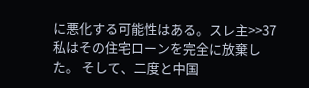に悪化する可能性はある。スレ主>>37 私はその住宅ローンを完全に放棄した。 そして、二度と中国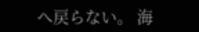へ戻らない。 海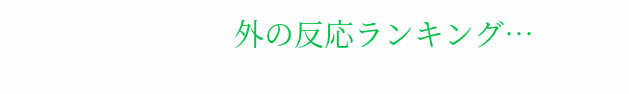外の反応ランキング…